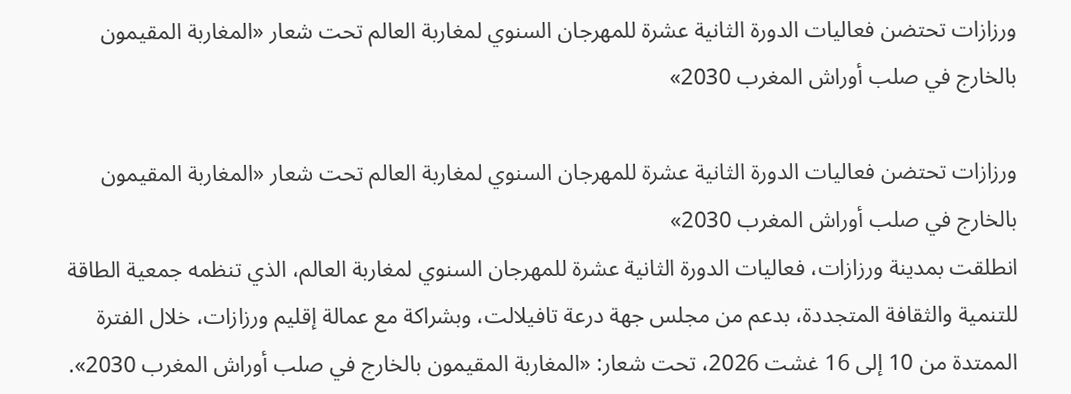ورزازات تحتضن فعاليات الدورة الثانية عشرة للمهرجان السنوي لمغاربة العالم تحت شعار «المغاربة المقيمون بالخارج في صلب أوراش المغرب 2030»

ورزازات تحتضن فعاليات الدورة الثانية عشرة للمهرجان السنوي لمغاربة العالم تحت شعار «المغاربة المقيمون بالخارج في صلب أوراش المغرب 2030»
انطلقت بمدينة ورزازات، فعاليات الدورة الثانية عشرة للمهرجان السنوي لمغاربة العالم، الذي تنظمه جمعية الطاقة للتنمية والثقافة المتجددة، بدعم من مجلس جهة درعة تافيلالت، وبشراكة مع عمالة إقليم ورزازات، خلال الفترة الممتدة من 10 إلى 16 غشت 2026، تحت شعار: «المغاربة المقيمون بالخارج في صلب أوراش المغرب 2030».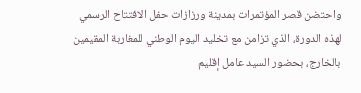واحتضن قصر المؤتمرات بمدينة ورزازات حفل الافتتاح الرسمي لهذه الدورة، الذي تزامن مع تخليد اليوم الوطني للمغاربة المقيمين بالخارج، بحضور السيد عامل إقليم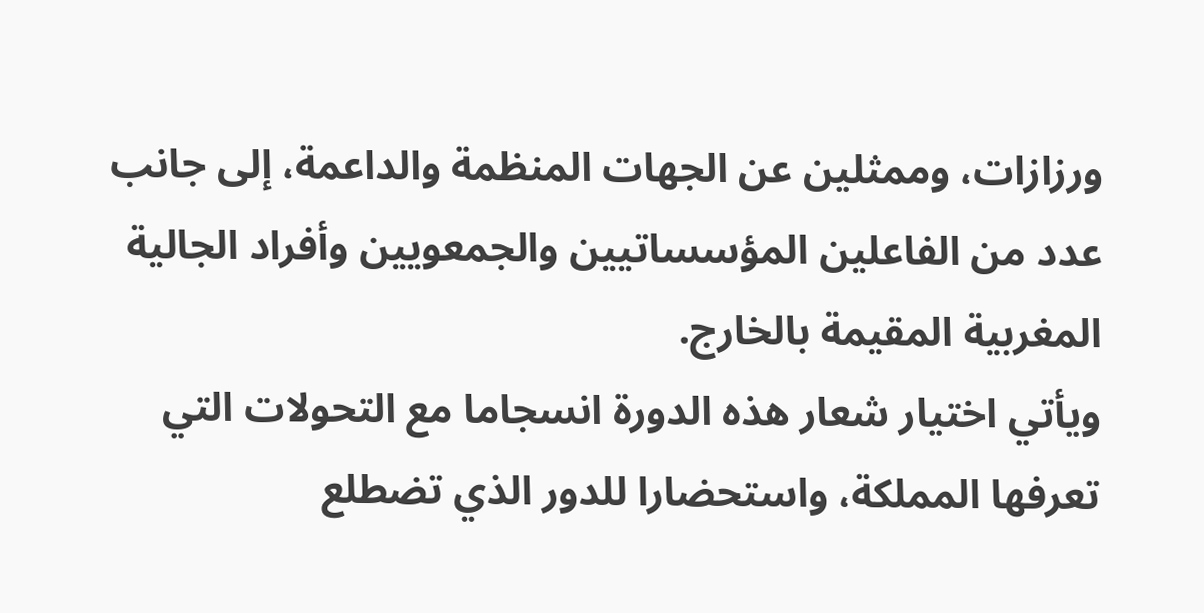ورزازات، وممثلين عن الجهات المنظمة والداعمة، إلى جانب عدد من الفاعلين المؤسساتيين والجمعويين وأفراد الجالية المغربية المقيمة بالخارج.
ويأتي اختيار شعار هذه الدورة انسجاما مع التحولات التي تعرفها المملكة، واستحضارا للدور الذي تضطلع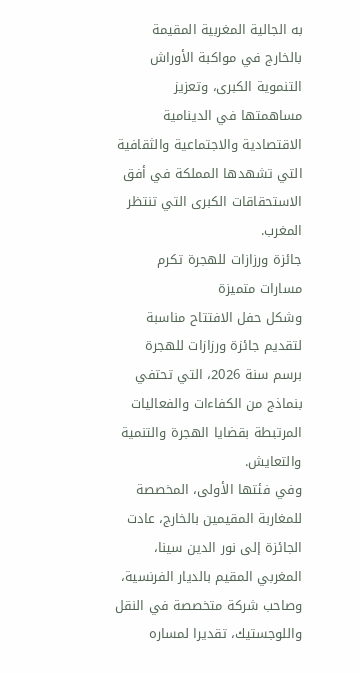به الجالية المغربية المقيمة بالخارج في مواكبة الأوراش التنموية الكبرى، وتعزيز مساهمتها في الدينامية الاقتصادية والاجتماعية والثقافية التي تشهدها المملكة في أفق الاستحقاقات الكبرى التي تنتظر المغرب.
جائزة ورزازات للهجرة تكرم مسارات متميزة
وشكل حفل الافتتاح مناسبة لتقديم جائزة ورزازات للهجرة برسم سنة 2026، التي تحتفي بنماذج من الكفاءات والفعاليات المرتبطة بقضايا الهجرة والتنمية والتعايش.
وفي فئتها الأولى، المخصصة للمغاربة المقيمين بالخارج، عادت الجائزة إلى نور الدين سينا، المغربي المقيم بالديار الفرنسية، وصاحب شركة متخصصة في النقل واللوجستيك، تقديرا لمساره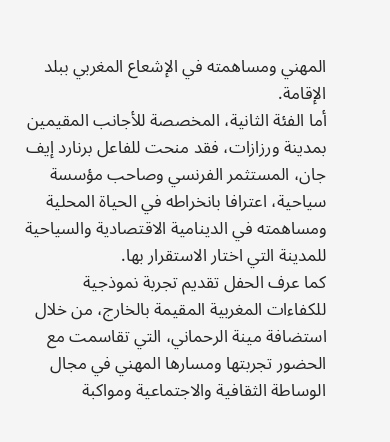المهني ومساهمته في الإشعاع المغربي ببلد الإقامة.
أما الفئة الثانية، المخصصة للأجانب المقيمين بمدينة ورزازات، فقد منحت للفاعل برنارد إيف جان، المستثمر الفرنسي وصاحب مؤسسة سياحية، اعترافا بانخراطه في الحياة المحلية ومساهمته في الدينامية الاقتصادية والسياحية للمدينة التي اختار الاستقرار بها.
كما عرف الحفل تقديم تجربة نموذجية للكفاءات المغربية المقيمة بالخارج، من خلال استضافة مينة الرحماني، التي تقاسمت مع الحضور تجربتها ومسارها المهني في مجال الوساطة الثقافية والاجتماعية ومواكبة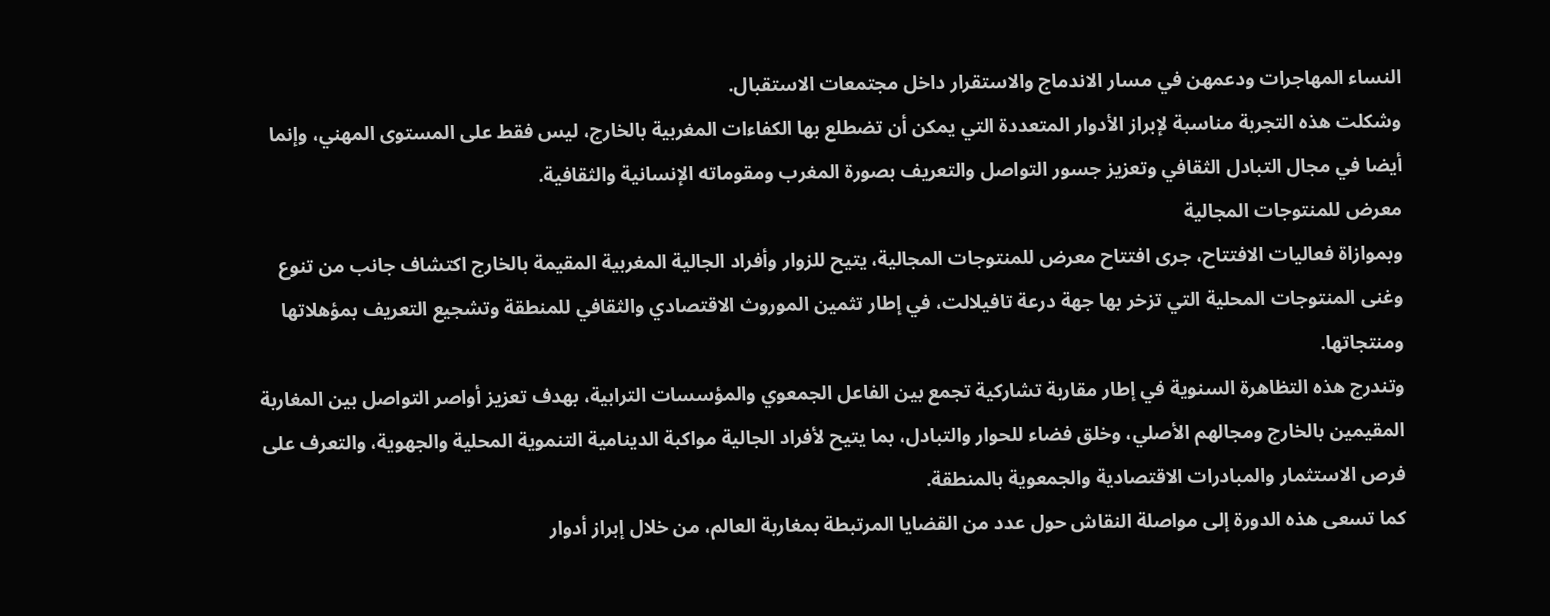النساء المهاجرات ودعمهن في مسار الاندماج والاستقرار داخل مجتمعات الاستقبال.
وشكلت هذه التجربة مناسبة لإبراز الأدوار المتعددة التي يمكن أن تضطلع بها الكفاءات المغربية بالخارج، ليس فقط على المستوى المهني، وإنما أيضا في مجال التبادل الثقافي وتعزيز جسور التواصل والتعريف بصورة المغرب ومقوماته الإنسانية والثقافية.
معرض للمنتوجات المجالية
وبموازاة فعاليات الافتتاح، جرى افتتاح معرض للمنتوجات المجالية، يتيح للزوار وأفراد الجالية المغربية المقيمة بالخارج اكتشاف جانب من تنوع وغنى المنتوجات المحلية التي تزخر بها جهة درعة تافيلالت، في إطار تثمين الموروث الاقتصادي والثقافي للمنطقة وتشجيع التعريف بمؤهلاتها ومنتجاتها.
وتندرج هذه التظاهرة السنوية في إطار مقاربة تشاركية تجمع بين الفاعل الجمعوي والمؤسسات الترابية، بهدف تعزيز أواصر التواصل بين المغاربة المقيمين بالخارج ومجالهم الأصلي، وخلق فضاء للحوار والتبادل، بما يتيح لأفراد الجالية مواكبة الدينامية التنموية المحلية والجهوية، والتعرف على فرص الاستثمار والمبادرات الاقتصادية والجمعوية بالمنطقة.
كما تسعى هذه الدورة إلى مواصلة النقاش حول عدد من القضايا المرتبطة بمغاربة العالم، من خلال إبراز أدوار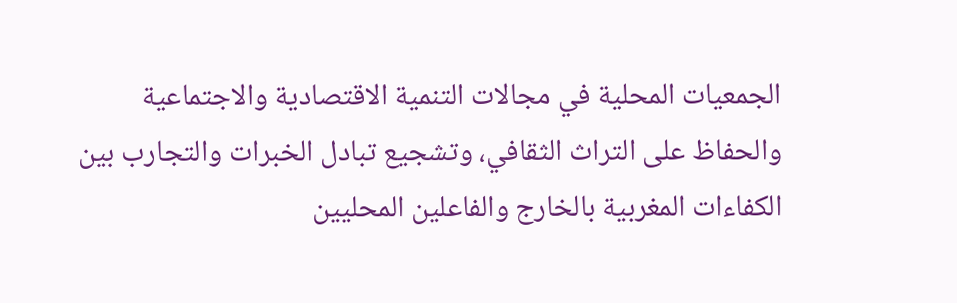الجمعيات المحلية في مجالات التنمية الاقتصادية والاجتماعية والحفاظ على التراث الثقافي، وتشجيع تبادل الخبرات والتجارب بين الكفاءات المغربية بالخارج والفاعلين المحليين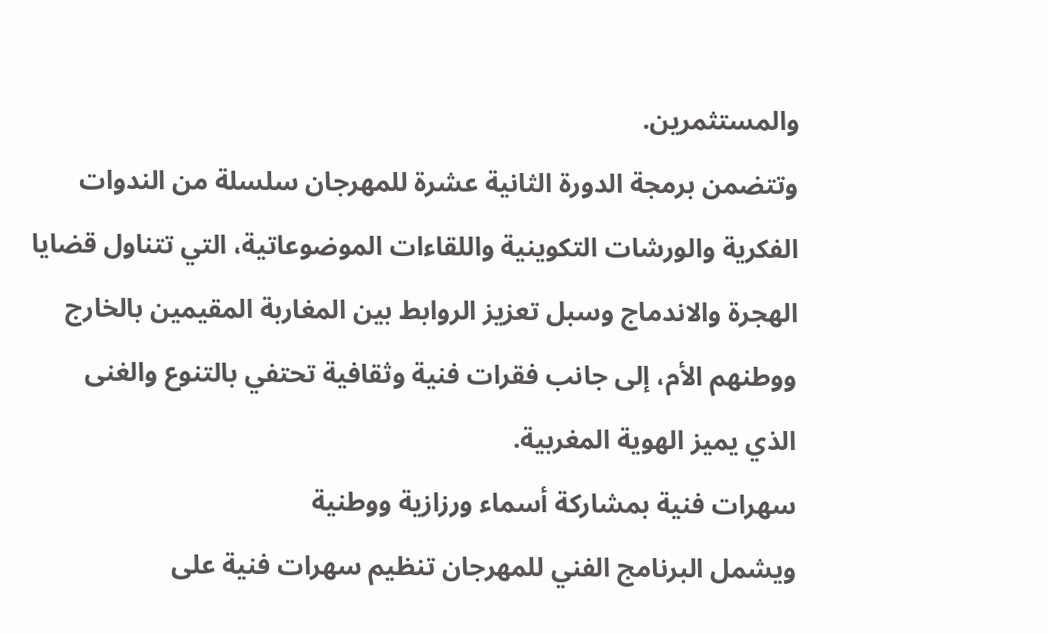والمستثمرين.
وتتضمن برمجة الدورة الثانية عشرة للمهرجان سلسلة من الندوات الفكرية والورشات التكوينية واللقاءات الموضوعاتية، التي تتناول قضايا الهجرة والاندماج وسبل تعزيز الروابط بين المغاربة المقيمين بالخارج ووطنهم الأم، إلى جانب فقرات فنية وثقافية تحتفي بالتنوع والغنى الذي يميز الهوية المغربية.
سهرات فنية بمشاركة أسماء ورزازية ووطنية
ويشمل البرنامج الفني للمهرجان تنظيم سهرات فنية على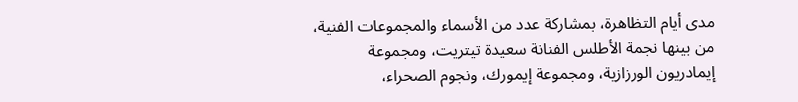مدى أيام التظاهرة، بمشاركة عدد من الأسماء والمجموعات الفنية، من بينها نجمة الأطلس الفنانة سعيدة تيتريت، ومجموعة إيمادريون الورزازية، ومجموعة إيمورك، ونجوم الصحراء،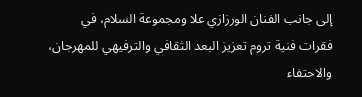إلى جانب الفنان الورزازي علا ومجموعة السلام، في فقرات فنية تروم تعزيز البعد الثقافي والترفيهي للمهرجان، والاحتفاء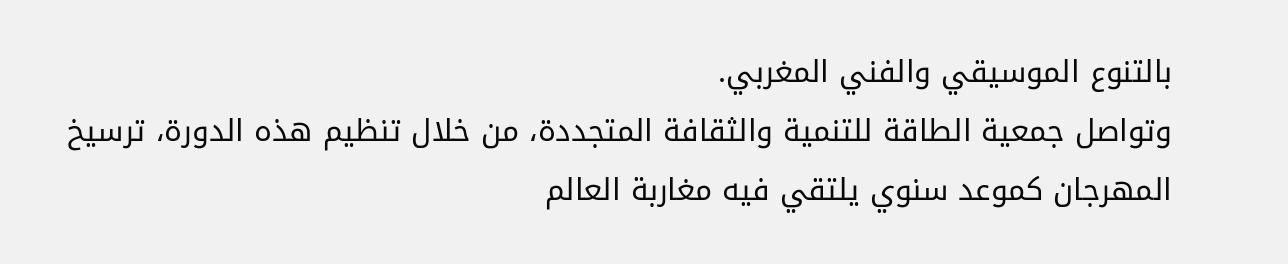بالتنوع الموسيقي والفني المغربي.
وتواصل جمعية الطاقة للتنمية والثقافة المتجددة، من خلال تنظيم هذه الدورة، ترسيخ المهرجان كموعد سنوي يلتقي فيه مغاربة العالم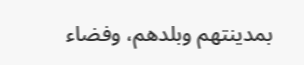بمدينتهم وبلدهم، وفضاء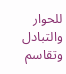للحوار والتبادل وتقاسم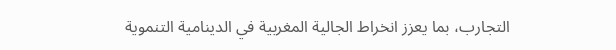التجارب، بما يعزز انخراط الجالية المغربية في الدينامية التنموية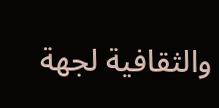والثقافية لجهة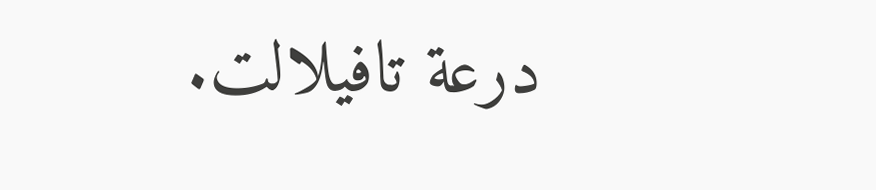درعة تافيلالت.